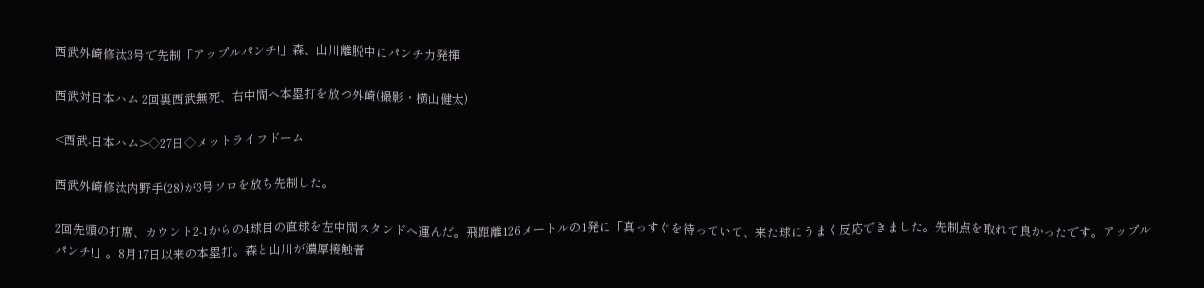西武外崎修汰3号で先制「アップルパンチ!」森、山川離脱中にパンチ力発揮

西武対日本ハム 2回裏西武無死、右中間へ本塁打を放つ外崎(撮影・横山健太)

<西武-日本ハム>◇27日◇メットライフドーム

西武外崎修汰内野手(28)が3号ソロを放ち先制した。

2回先頭の打席、カウント2-1からの4球目の直球を左中間スタンドへ運んだ。飛距離126メートルの1発に「真っすぐを待っていて、来た球にうまく反応できました。先制点を取れて良かったです。アップルパンチ!」。8月17日以来の本塁打。森と山川が濃厚接触者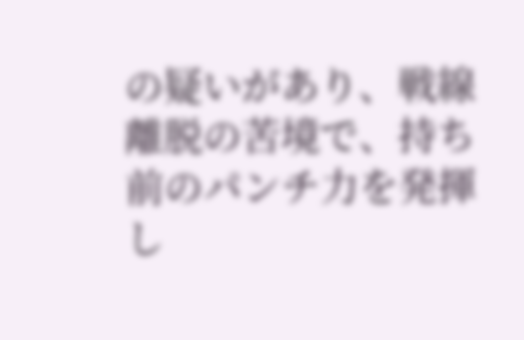の疑いがあり、戦線離脱の苦境で、持ち前のパンチ力を発揮し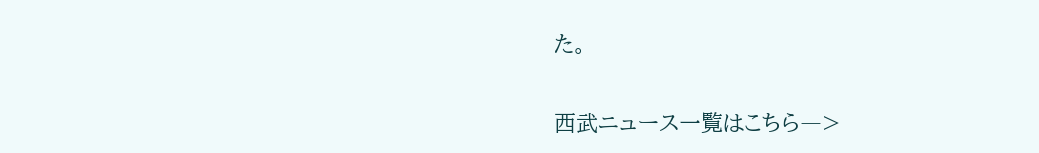た。

西武ニュース一覧はこちら―>